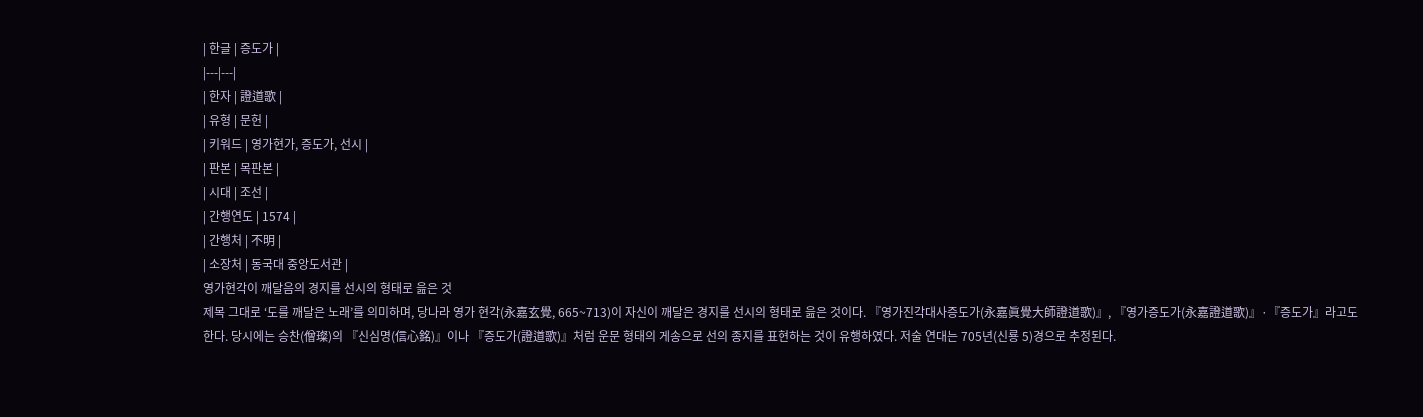| 한글 | 증도가 |
|---|---|
| 한자 | 證道歌 |
| 유형 | 문헌 |
| 키워드 | 영가현가, 증도가, 선시 |
| 판본 | 목판본 |
| 시대 | 조선 |
| 간행연도 | 1574 |
| 간행처 | 不明 |
| 소장처 | 동국대 중앙도서관 |
영가현각이 깨달음의 경지를 선시의 형태로 읊은 것
제목 그대로 ‘도를 깨달은 노래’를 의미하며, 당나라 영가 현각(永嘉玄覺, 665~713)이 자신이 깨달은 경지를 선시의 형태로 읊은 것이다. 『영가진각대사증도가(永嘉眞覺大師證道歌)』, 『영가증도가(永嘉證道歌)』·『증도가』라고도 한다. 당시에는 승찬(僧璨)의 『신심명(信心銘)』이나 『증도가(證道歌)』처럼 운문 형태의 게송으로 선의 종지를 표현하는 것이 유행하였다. 저술 연대는 705년(신룡 5)경으로 추정된다.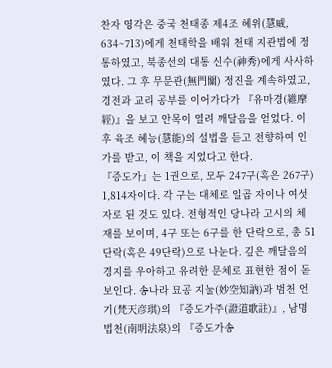찬자 영각은 중국 천태종 제4조 혜위(慧威, 634~713)에게 천태학을 배워 천태 지관법에 정통하였고, 북종선의 대통 신수(神秀)에게 사사하였다. 그 후 무문관(無門關) 정진을 계속하였고, 경전과 교리 공부를 이어가다가 『유마경(維摩經)』을 보고 안목이 열려 깨달음을 얻었다. 이후 육조 혜능(慧能)의 설법을 듣고 전향하여 인가를 받고, 이 책을 지었다고 한다.
『증도가』는 1권으로, 모두 247구(혹은 267구) 1,814자이다. 각 구는 대체로 일곱 자이나 여섯 자로 된 것도 있다. 전형적인 당나라 고시의 체재를 보이며, 4구 또는 6구를 한 단락으로, 총 51단락(혹은 49단락)으로 나눈다. 깊은 깨달음의 경지를 우아하고 유려한 문체로 표현한 점이 돋보인다. 송나라 묘공 지눌(妙空知訥)과 범천 언기(梵天彦琪)의 『증도가주(證道歌註)』, 남명 법천(南明法泉)의 『증도가송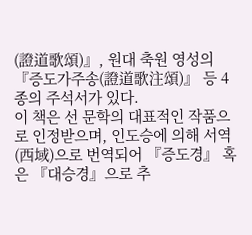(證道歌頌)』, 원대 축원 영성의 『증도가주송(證道歌注頌)』 등 4종의 주석서가 있다.
이 책은 선 문학의 대표적인 작품으로 인정받으며, 인도승에 의해 서역(西域)으로 번역되어 『증도경』 혹은 『대승경』으로 추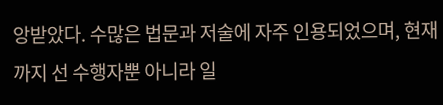앙받았다. 수많은 법문과 저술에 자주 인용되었으며, 현재까지 선 수행자뿐 아니라 일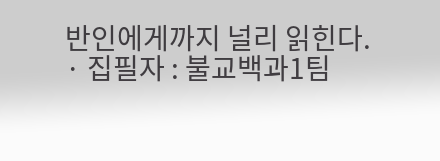반인에게까지 널리 읽힌다.
· 집필자 : 불교백과1팀